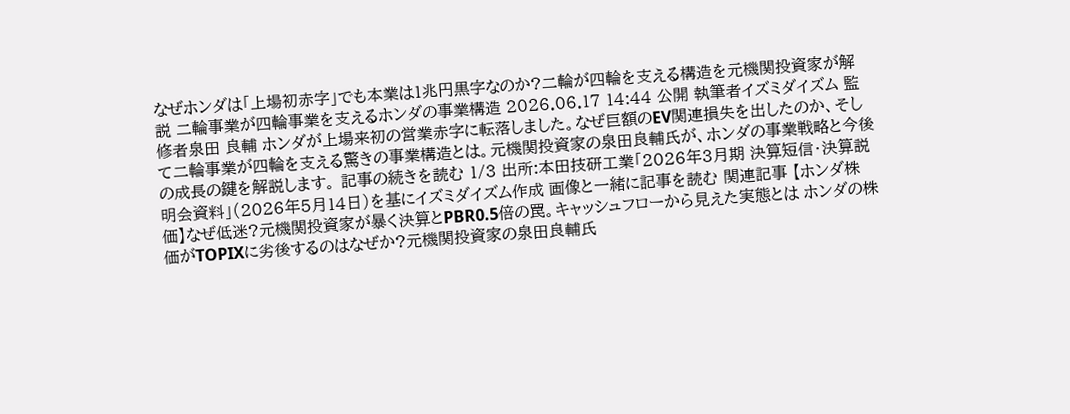なぜホンダは「上場初赤字」でも本業は1兆円黒字なのか?二輪が四輪を支える構造を元機関投資家が解説 二輪事業が四輪事業を支えるホンダの事業構造 2026.06.17 14:44 公開 執筆者イズミダイズム 監修者泉田 良輔 ホンダが上場来初の営業赤字に転落しました。なぜ巨額のEV関連損失を出したのか、そして二輪事業が四輪を支える驚きの事業構造とは。元機関投資家の泉田良輔氏が、ホンダの事業戦略と今後の成長の鍵を解説します。 記事の続きを読む 1/3 出所:本田技研工業「2026年3月期 決算短信・決算説明会資料」(2026年5月14日)を基にイズミダイズム作成 画像と一緒に記事を読む 関連記事 【ホンダ株価】なぜ低迷?元機関投資家が暴く決算とPBR0.5倍の罠。キャッシュフローから見えた実態とは ホンダの株価がTOPIXに劣後するのはなぜか?元機関投資家の泉田良輔氏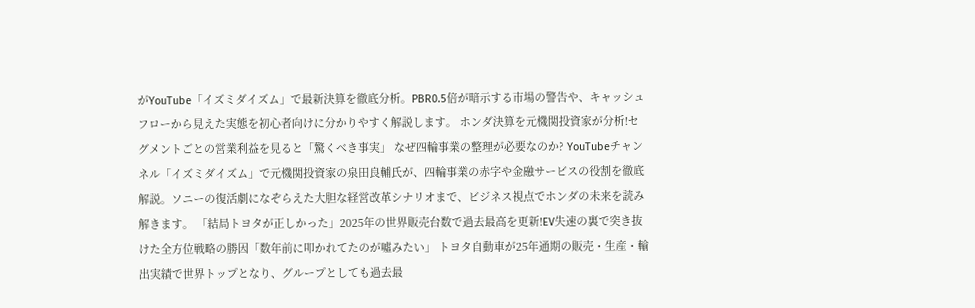がYouTube「イズミダイズム」で最新決算を徹底分析。PBR0.5倍が暗示する市場の警告や、キャッシュフローから見えた実態を初心者向けに分かりやすく解説します。 ホンダ決算を元機関投資家が分析!セグメントごとの営業利益を見ると「驚くべき事実」 なぜ四輪事業の整理が必要なのか? YouTubeチャンネル「イズミダイズム」で元機関投資家の泉田良輔氏が、四輪事業の赤字や金融サービスの役割を徹底解説。ソニーの復活劇になぞらえた大胆な経営改革シナリオまで、ビジネス視点でホンダの未来を読み解きます。 「結局トヨタが正しかった」2025年の世界販売台数で過去最高を更新!EV失速の裏で突き抜けた全方位戦略の勝因「数年前に叩かれてたのが噓みたい」 トヨタ自動車が25年通期の販売・生産・輸出実績で世界トップとなり、グループとしても過去最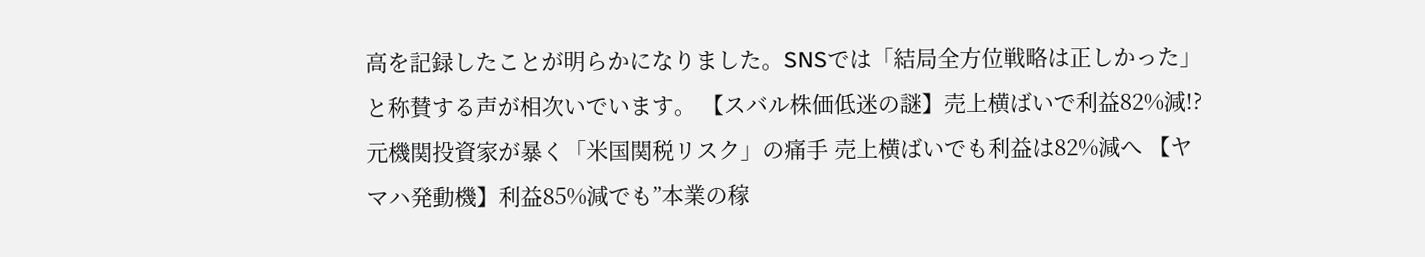高を記録したことが明らかになりました。SNSでは「結局全方位戦略は正しかった」と称賛する声が相次いでいます。 【スバル株価低迷の謎】売上横ばいで利益82%減!? 元機関投資家が暴く「米国関税リスク」の痛手 売上横ばいでも利益は82%減へ 【ヤマハ発動機】利益85%減でも”本業の稼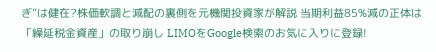ぎ”は健在?株価軟調と減配の裏側を元機関投資家が解説 当期利益85%減の正体は「繰延税金資産」の取り崩し LIMOをGoogle検索のお気に入りに登録!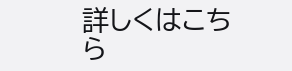詳しくはこちら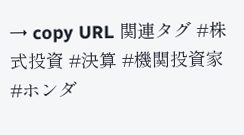→ copy URL 関連タグ #株式投資 #決算 #機関投資家 #ホンダ